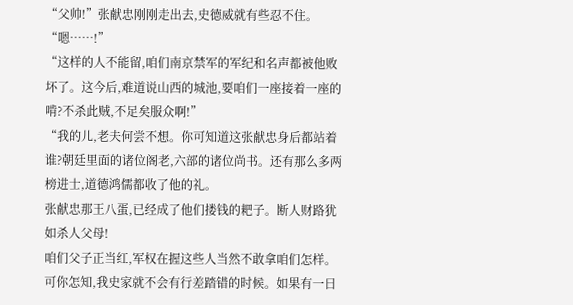“父帅!”张献忠刚刚走出去,史德威就有些忍不住。
“嗯……!”
“这样的人不能留,咱们南京禁军的军纪和名声都被他败坏了。这今后,难道说山西的城池,要咱们一座接着一座的啃?不杀此贼,不足矣服众啊!”
“我的儿,老夫何尝不想。你可知道这张献忠身后都站着谁?朝廷里面的诸位阁老,六部的诸位尚书。还有那么多两榜进士,道德鸿儒都收了他的礼。
张献忠那王八蛋,已经成了他们搂钱的耙子。断人财路犹如杀人父母!
咱们父子正当红,军权在握这些人当然不敢拿咱们怎样。可你怎知,我史家就不会有行差踏错的时候。如果有一日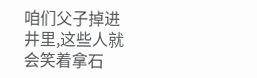咱们父子掉进井里,这些人就会笑着拿石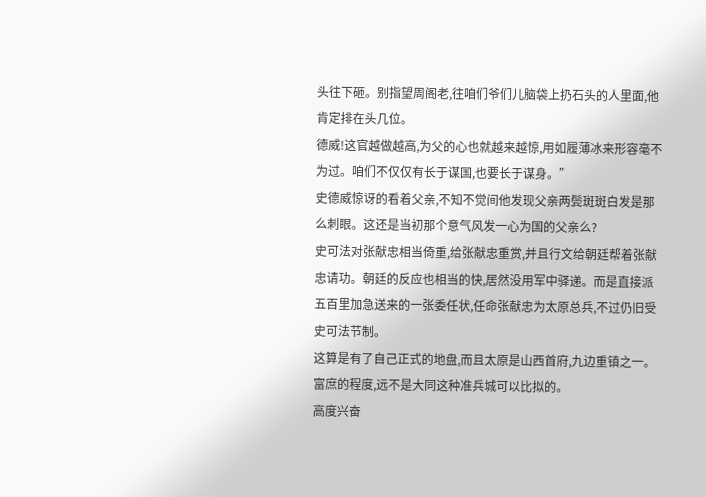头往下砸。别指望周阁老,往咱们爷们儿脑袋上扔石头的人里面,他肯定排在头几位。
德威!这官越做越高,为父的心也就越来越惊,用如履薄冰来形容毫不为过。咱们不仅仅有长于谋国,也要长于谋身。”
史德威惊讶的看着父亲,不知不觉间他发现父亲两鬓斑斑白发是那么刺眼。这还是当初那个意气风发一心为国的父亲么?
史可法对张献忠相当倚重,给张献忠重赏,并且行文给朝廷帮着张献忠请功。朝廷的反应也相当的快,居然没用军中驿递。而是直接派五百里加急送来的一张委任状,任命张献忠为太原总兵,不过仍旧受史可法节制。
这算是有了自己正式的地盘,而且太原是山西首府,九边重镇之一。富庶的程度,远不是大同这种准兵城可以比拟的。
高度兴奋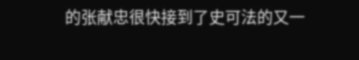的张献忠很快接到了史可法的又一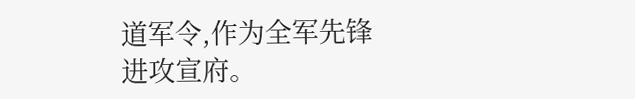道军令,作为全军先锋进攻宣府。